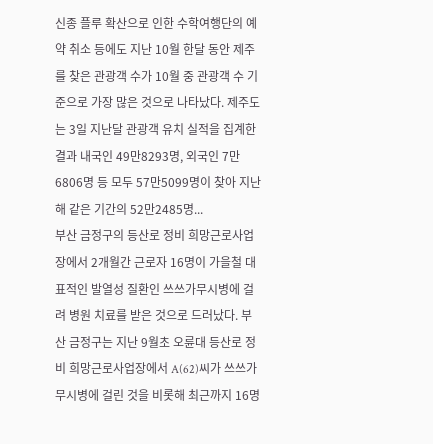신종 플루 확산으로 인한 수학여행단의 예약 취소 등에도 지난 10월 한달 동안 제주를 찾은 관광객 수가 10월 중 관광객 수 기준으로 가장 많은 것으로 나타났다. 제주도는 3일 지난달 관광객 유치 실적을 집계한 결과 내국인 49만8293명, 외국인 7만6806명 등 모두 57만5099명이 찾아 지난해 같은 기간의 52만2485명...
부산 금정구의 등산로 정비 희망근로사업장에서 2개월간 근로자 16명이 가을철 대표적인 발열성 질환인 쓰쓰가무시병에 걸려 병원 치료를 받은 것으로 드러났다. 부산 금정구는 지난 9월초 오륜대 등산로 정비 희망근로사업장에서 A(62)씨가 쓰쓰가무시병에 걸린 것을 비롯해 최근까지 16명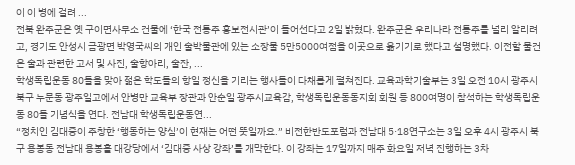이 이 병에 걸려 ...
전북 완주군은 옛 구이면사무소 건물에 ‘한국 전통주 홍보전시관’이 들어선다고 2일 밝혔다. 완주군은 우리나라 전통주를 널리 알리려고, 경기도 안성시 금광면 박영국씨의 개인 술박물관에 있는 소장물 5만5000여점을 이곳으로 옮기기로 했다고 설명했다. 이전할 물건은 술과 관련한 고서 및 사진, 술항아리, 술잔, ...
학생독립운동 80돌을 맞아 젊은 학도들의 항일 정신을 기리는 행사들이 다채롭게 펼쳐진다. 교육과학기술부는 3일 오전 10시 광주시 북구 누문동 광주일고에서 안병만 교육부 장관과 안순일 광주시교육감, 학생독립운동동지회 회원 등 800여명이 참석하는 학생독립운동 80돌 기념식을 연다. 전남대 학생독립운동연...
“정치인 김대중이 주창한 ‘행동하는 양심’이 현재는 어떤 뜻일까요.” 비전한반도포럼과 전남대 5·18연구소는 3일 오후 4시 광주시 북구 용봉동 전남대 용봉홀 대강당에서 ‘김대중 사상 강좌’를 개막한다. 이 강좌는 17일까지 매주 화요일 저녁 진행하는 3차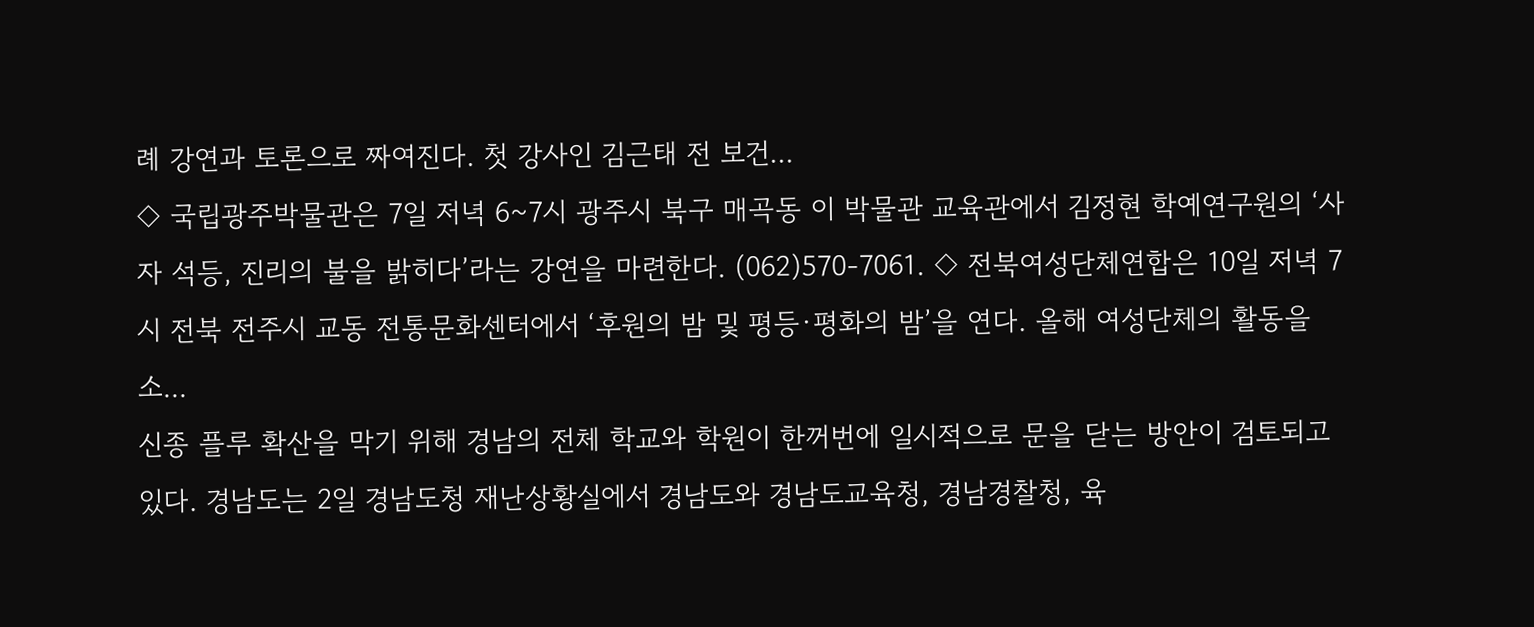례 강연과 토론으로 짜여진다. 첫 강사인 김근태 전 보건...
◇ 국립광주박물관은 7일 저녁 6~7시 광주시 북구 매곡동 이 박물관 교육관에서 김정현 학예연구원의 ‘사자 석등, 진리의 불을 밝히다’라는 강연을 마련한다. (062)570-7061. ◇ 전북여성단체연합은 10일 저녁 7시 전북 전주시 교동 전통문화센터에서 ‘후원의 밤 및 평등·평화의 밤’을 연다. 올해 여성단체의 활동을 소...
신종 플루 확산을 막기 위해 경남의 전체 학교와 학원이 한꺼번에 일시적으로 문을 닫는 방안이 검토되고 있다. 경남도는 2일 경남도청 재난상황실에서 경남도와 경남도교육청, 경남경찰청, 육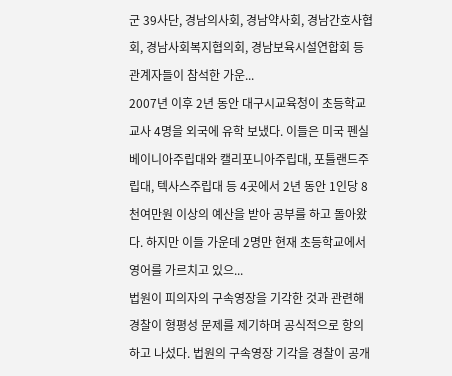군 39사단, 경남의사회, 경남약사회, 경남간호사협회, 경남사회복지협의회, 경남보육시설연합회 등 관계자들이 참석한 가운...
2007년 이후 2년 동안 대구시교육청이 초등학교 교사 4명을 외국에 유학 보냈다. 이들은 미국 펜실베이니아주립대와 캘리포니아주립대, 포틀랜드주립대, 텍사스주립대 등 4곳에서 2년 동안 1인당 8천여만원 이상의 예산을 받아 공부를 하고 돌아왔다. 하지만 이들 가운데 2명만 현재 초등학교에서 영어를 가르치고 있으...
법원이 피의자의 구속영장을 기각한 것과 관련해 경찰이 형평성 문제를 제기하며 공식적으로 항의하고 나섰다. 법원의 구속영장 기각을 경찰이 공개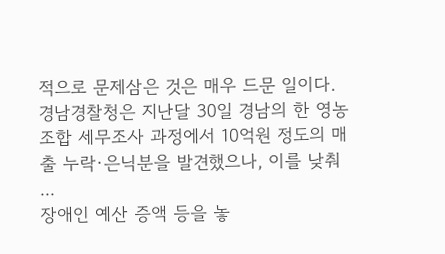적으로 문제삼은 것은 매우 드문 일이다. 경남경찰청은 지난달 30일 경남의 한 영농조합 세무조사 과정에서 10억원 정도의 매출 누락·은닉분을 발견했으나, 이를 낮춰 ...
장애인 예산 증액 등을 놓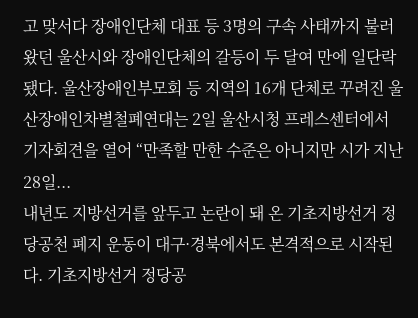고 맞서다 장애인단체 대표 등 3명의 구속 사태까지 불러왔던 울산시와 장애인단체의 갈등이 두 달여 만에 일단락됐다. 울산장애인부모회 등 지역의 16개 단체로 꾸려진 울산장애인차별철폐연대는 2일 울산시청 프레스센터에서 기자회견을 열어 “만족할 만한 수준은 아니지만 시가 지난 28일...
내년도 지방선거를 앞두고 논란이 돼 온 기초지방선거 정당공천 폐지 운동이 대구·경북에서도 본격적으로 시작된다. 기초지방선거 정당공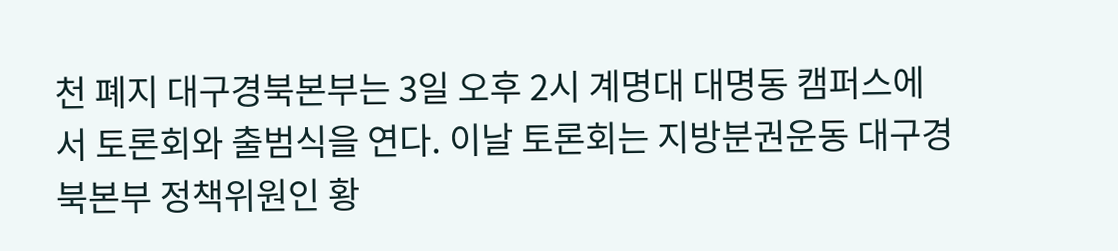천 폐지 대구경북본부는 3일 오후 2시 계명대 대명동 캠퍼스에서 토론회와 출범식을 연다. 이날 토론회는 지방분권운동 대구경북본부 정책위원인 황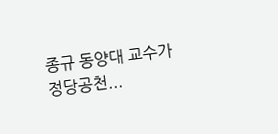종규 동양대 교수가 정당공천...